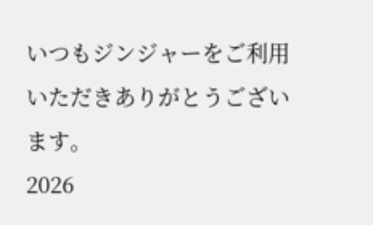いつもジンジャーをご利用いただきありがとうございます。
2026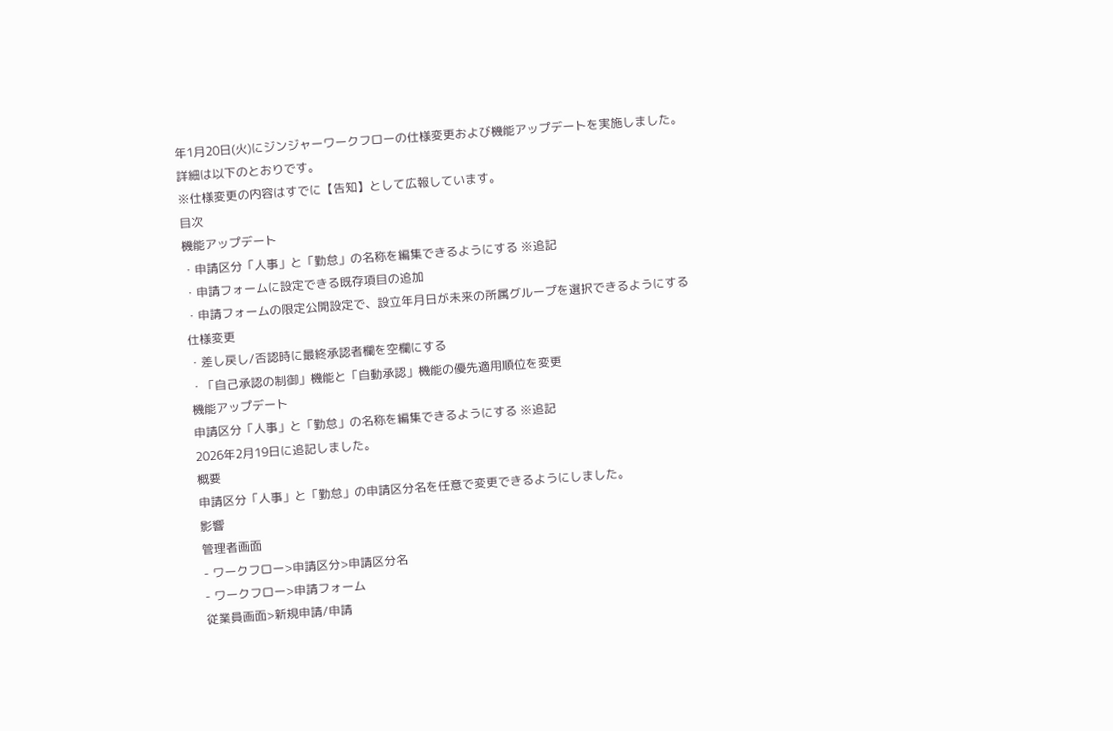年1月20日(火)にジンジャーワークフローの仕様変更および機能アップデートを実施しました。
詳細は以下のとおりです。
※仕様変更の内容はすでに【告知】として広報しています。
目次
機能アップデート
・申請区分「人事」と「勤怠」の名称を編集できるようにする ※追記
・申請フォームに設定できる既存項目の追加
・申請フォームの限定公開設定で、設立年月日が未来の所属グループを選択できるようにする
仕様変更
・差し戻し/否認時に最終承認者欄を空欄にする
・「自己承認の制御」機能と「自動承認」機能の優先適用順位を変更
機能アップデート
申請区分「人事」と「勤怠」の名称を編集できるようにする ※追記
2026年2月19日に追記しました。
概要
申請区分「人事」と「勤怠」の申請区分名を任意で変更できるようにしました。
影響
管理者画面
- ワークフロー>申請区分>申請区分名
- ワークフロー>申請フォーム
従業員画面>新規申請/申請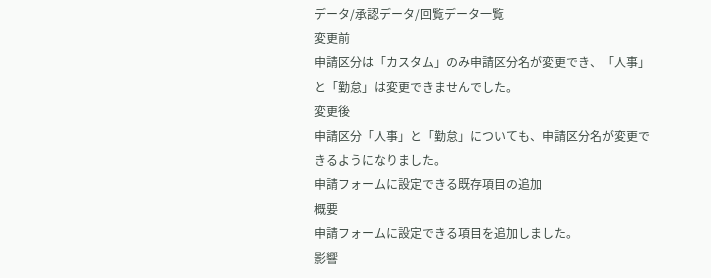データ/承認データ/回覧データ一覧
変更前
申請区分は「カスタム」のみ申請区分名が変更でき、「人事」と「勤怠」は変更できませんでした。
変更後
申請区分「人事」と「勤怠」についても、申請区分名が変更できるようになりました。
申請フォームに設定できる既存項目の追加
概要
申請フォームに設定できる項目を追加しました。
影響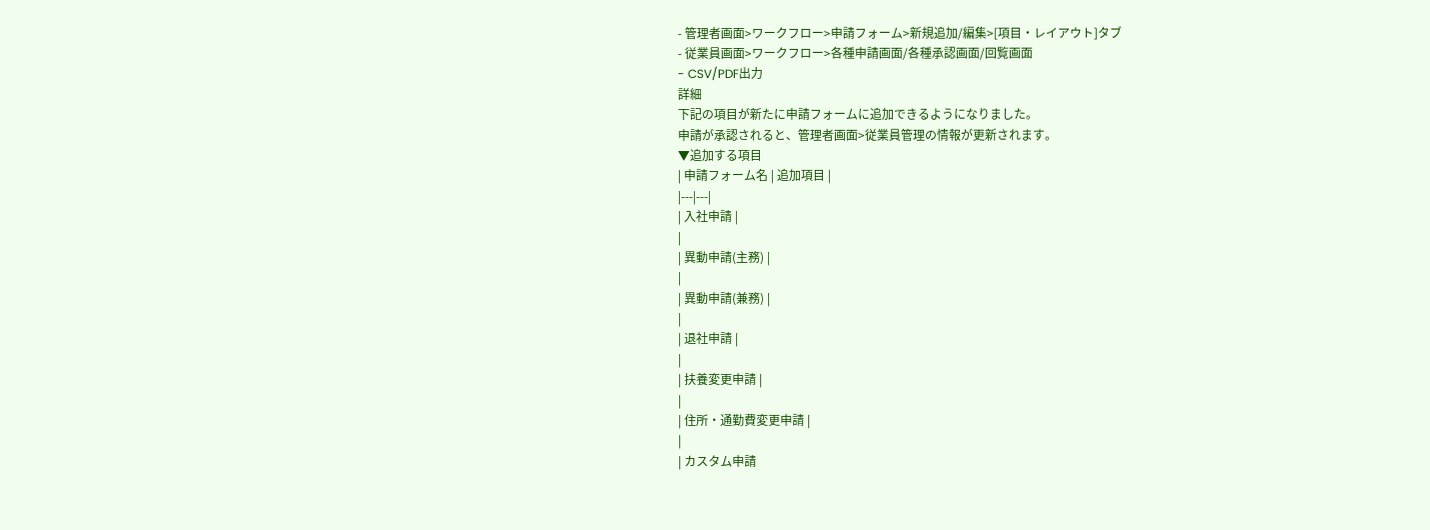- 管理者画面>ワークフロー>申請フォーム>新規追加/編集>[項目・レイアウト]タブ
- 従業員画面>ワークフロー>各種申請画面/各種承認画面/回覧画面
- CSV/PDF出力
詳細
下記の項目が新たに申請フォームに追加できるようになりました。
申請が承認されると、管理者画面>従業員管理の情報が更新されます。
▼追加する項目
| 申請フォーム名 | 追加項目 |
|---|---|
| 入社申請 |
|
| 異動申請(主務) |
|
| 異動申請(兼務) |
|
| 退社申請 |
|
| 扶養変更申請 |
|
| 住所・通勤費変更申請 |
|
| カスタム申請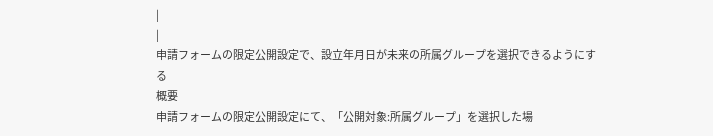|
|
申請フォームの限定公開設定で、設立年月日が未来の所属グループを選択できるようにする
概要
申請フォームの限定公開設定にて、「公開対象:所属グループ」を選択した場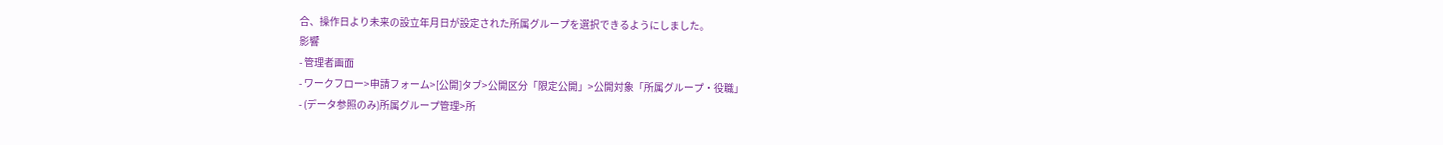合、操作日より未来の設立年月日が設定された所属グループを選択できるようにしました。
影響
- 管理者画面
- ワークフロー>申請フォーム>[公開]タブ>公開区分「限定公開」>公開対象「所属グループ・役職」
- (データ参照のみ)所属グループ管理>所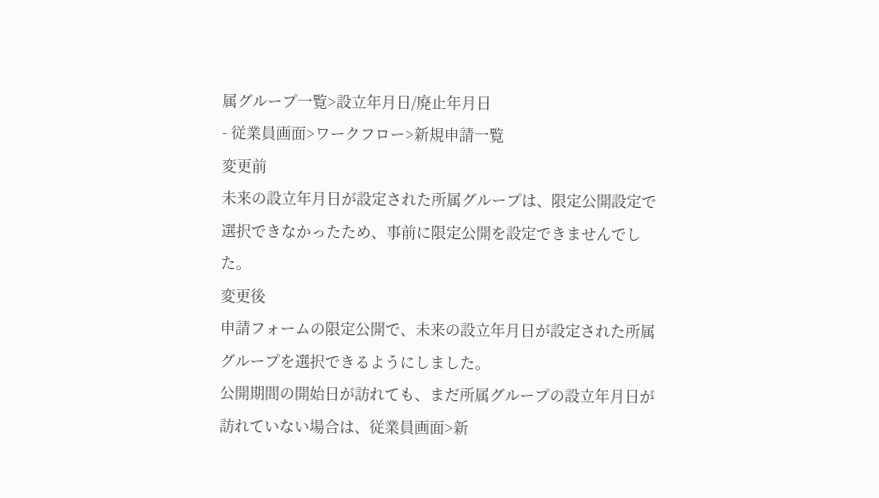属グループ一覧>設立年月日/廃止年月日
- 従業員画面>ワークフロー>新規申請一覧
変更前
未来の設立年月日が設定された所属グループは、限定公開設定で選択できなかったため、事前に限定公開を設定できませんでした。
変更後
申請フォームの限定公開で、未来の設立年月日が設定された所属グループを選択できるようにしました。
公開期間の開始日が訪れても、まだ所属グループの設立年月日が訪れていない場合は、従業員画面>新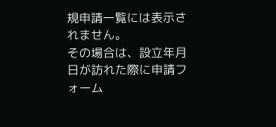規申請一覧には表示されません。
その場合は、設立年月日が訪れた際に申請フォーム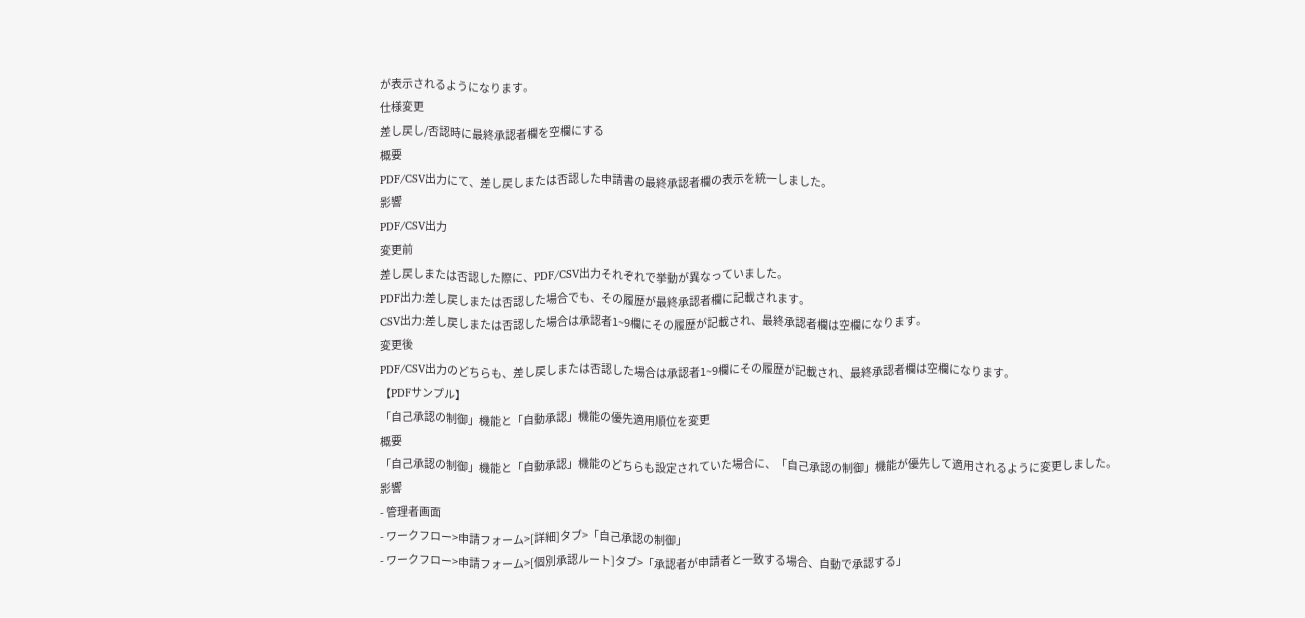が表示されるようになります。
仕様変更
差し戻し/否認時に最終承認者欄を空欄にする
概要
PDF/CSV出力にて、差し戻しまたは否認した申請書の最終承認者欄の表示を統一しました。
影響
PDF/CSV出力
変更前
差し戻しまたは否認した際に、PDF/CSV出力それぞれで挙動が異なっていました。
PDF出力:差し戻しまたは否認した場合でも、その履歴が最終承認者欄に記載されます。
CSV出力:差し戻しまたは否認した場合は承認者1~9欄にその履歴が記載され、最終承認者欄は空欄になります。
変更後
PDF/CSV出力のどちらも、差し戻しまたは否認した場合は承認者1~9欄にその履歴が記載され、最終承認者欄は空欄になります。
【PDFサンプル】
「自己承認の制御」機能と「自動承認」機能の優先適用順位を変更
概要
「自己承認の制御」機能と「自動承認」機能のどちらも設定されていた場合に、「自己承認の制御」機能が優先して適用されるように変更しました。
影響
- 管理者画面
- ワークフロー>申請フォーム>[詳細]タブ>「自己承認の制御」
- ワークフロー>申請フォーム>[個別承認ルート]タブ>「承認者が申請者と一致する場合、自動で承認する」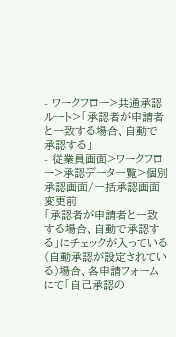- ワークフロー>共通承認ルート>「承認者が申請者と一致する場合、自動で承認する」
- 従業員画面>ワークフロー>承認データ一覧>個別承認画面/一括承認画面
変更前
「承認者が申請者と一致する場合、自動で承認する」にチェックが入っている(自動承認が設定されている)場合、各申請フォームにて「自己承認の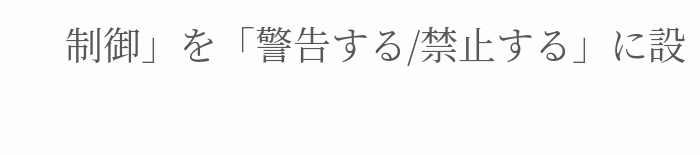制御」を「警告する/禁止する」に設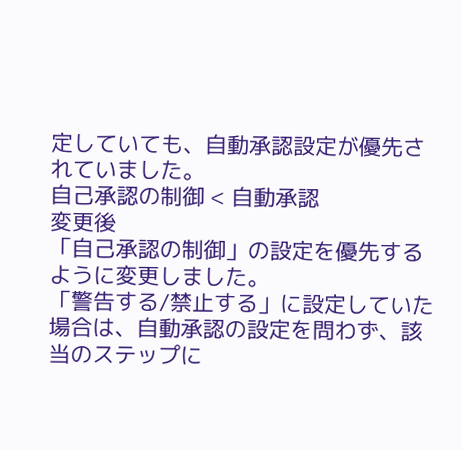定していても、自動承認設定が優先されていました。
自己承認の制御 < 自動承認
変更後
「自己承認の制御」の設定を優先するように変更しました。
「警告する/禁止する」に設定していた場合は、自動承認の設定を問わず、該当のステップに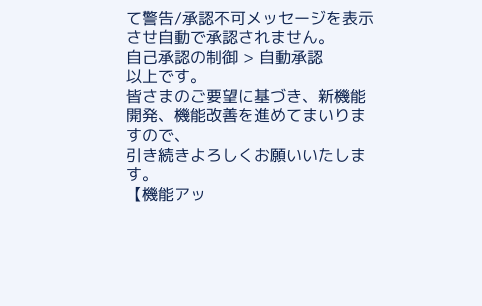て警告/承認不可メッセージを表示させ自動で承認されません。
自己承認の制御 > 自動承認
以上です。
皆さまのご要望に基づき、新機能開発、機能改善を進めてまいりますので、
引き続きよろしくお願いいたします。
【機能アッ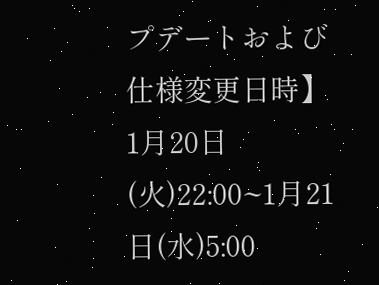プデートおよび仕様変更日時】
1月20日(火)22:00~1月21日(水)5:00